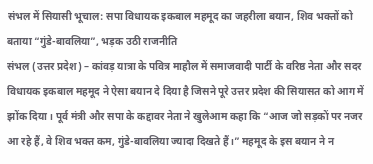संभल में सियासी भूचाल: सपा विधायक इकबाल महमूद का जहरीला बयान, शिव भक्तों को बताया “गुंडे-बावलिया”, भड़क उठी राजनीति
संभल (उत्तर प्रदेश) – कांवड़ यात्रा के पवित्र माहौल में समाजवादी पार्टी के वरिष्ठ नेता और सदर विधायक इकबाल महमूद ने ऐसा बयान दे दिया है जिसने पूरे उत्तर प्रदेश की सियासत को आग में झोंक दिया। पूर्व मंत्री और सपा के कद्दावर नेता ने खुलेआम कहा कि “आज जो सड़कों पर नजर आ रहे हैं, वे शिव भक्त कम, गुंडे-बावलिया ज्यादा दिखते हैं।” महमूद के इस बयान ने न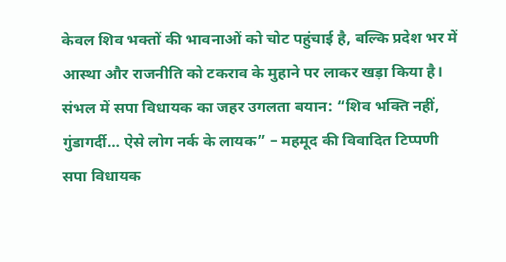केवल शिव भक्तों की भावनाओं को चोट पहुंचाई है, बल्कि प्रदेश भर में आस्था और राजनीति को टकराव के मुहाने पर लाकर खड़ा किया है।
संभल में सपा विधायक का जहर उगलता बयान: “शिव भक्ति नहीं, गुंडागर्दी… ऐसे लोग नर्क के लायक” – महमूद की विवादित टिप्पणी
सपा विधायक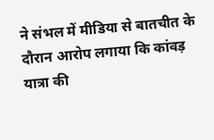ने संभल में मीडिया से बातचीत के दौरान आरोप लगाया कि कांवड़ यात्रा की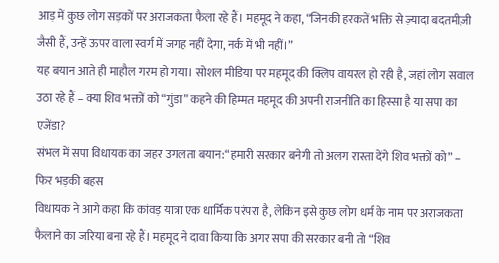आड़ में कुछ लोग सड़कों पर अराजकता फैला रहे हैं। महमूद ने कहा, “जिनकी हरकतें भक्ति से ज़्यादा बदतमीज़ी जैसी हैं, उन्हें ऊपर वाला स्वर्ग में जगह नहीं देगा, नर्क में भी नहीं।”
यह बयान आते ही माहौल गरम हो गया। सोशल मीडिया पर महमूद की क्लिप वायरल हो रही है, जहां लोग सवाल उठा रहे हैं – क्या शिव भक्तों को “गुंडा” कहने की हिम्मत महमूद की अपनी राजनीति का हिस्सा है या सपा का एजेंडा?
संभल में सपा विधायक का जहर उगलता बयान:“हमारी सरकार बनेगी तो अलग रास्ता देंगे शिव भक्तों को” – फिर भड़की बहस
विधायक ने आगे कहा कि कांवड़ यात्रा एक धार्मिक परंपरा है, लेकिन इसे कुछ लोग धर्म के नाम पर अराजकता फैलाने का जरिया बना रहे हैं। महमूद ने दावा किया कि अगर सपा की सरकार बनी तो “शिव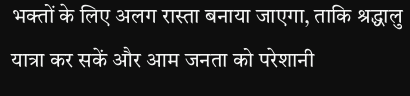भक्तों के लिए अलग रास्ता बनाया जाएगा, ताकि श्रद्धालु यात्रा कर सकें और आम जनता को परेशानी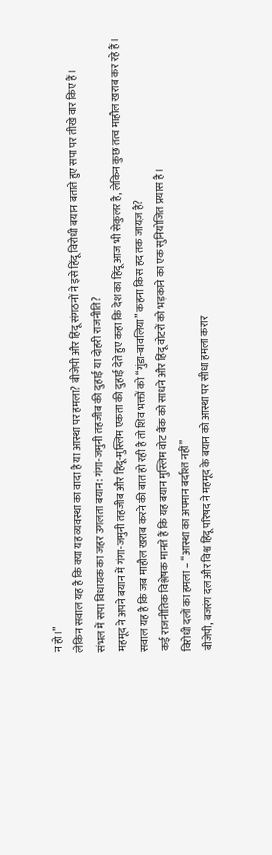न हो।”
लेकिन सवाल यह है कि क्या यह व्यवस्था का वादा है या आस्था पर हमला? बीजेपी और हिंदू संगठनों ने इसे हिंदू विरोधी बयान बताते हुए सपा पर तीखे वार किए हैं।
संभल में सपा विधायक का जहर उगलता बयान: गंगा-जमुनी तहजीब की दुहाई या दोहरी राजनीति?
महमूद ने अपने बयान में गंगा-जमुनी तहजीब और हिंदू-मुस्लिम एकता की दुहाई देते हुए कहा कि देश का हिंदू आज भी सेकुलर है, लेकिन कुछ तत्व माहौल खराब कर रहे हैं। सवाल यह है कि जब माहौल खराब करने की बात हो रही है तो शिव भक्तों को “गुंडा-बावलिया” कहना किस हद तक जायज़ है?
कई राजनीतिक विश्लेषक मानते हैं कि यह बयान मुस्लिम वोट बैंक को साधने और हिंदू वोटरों को भड़काने का एक सुनियोजित प्रयास है।
विरोधी दलों का हमला – “आस्था का अपमान बर्दाश्त नहीं”
बीजेपी, बजरंग दल और विश्व हिंदू परिषद ने महमूद के बयान को आस्था पर सीधा हमला करार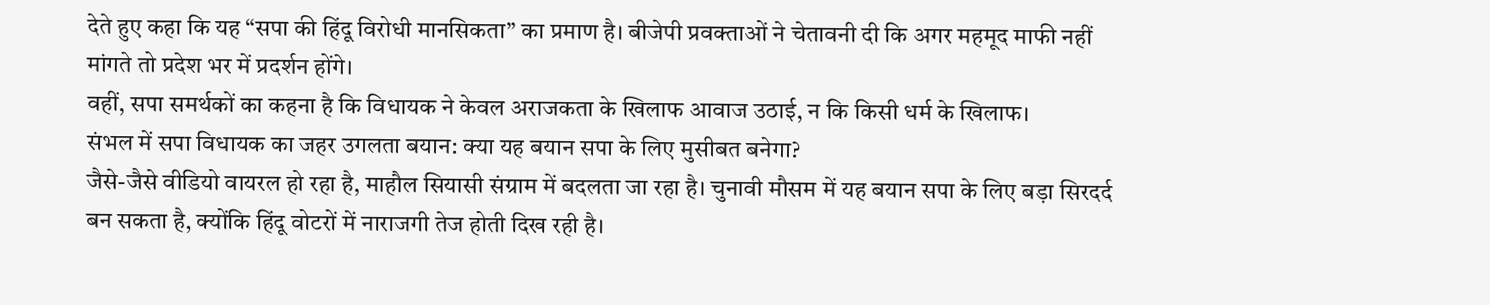देते हुए कहा कि यह “सपा की हिंदू विरोधी मानसिकता” का प्रमाण है। बीजेपी प्रवक्ताओं ने चेतावनी दी कि अगर महमूद माफी नहीं मांगते तो प्रदेश भर में प्रदर्शन होंगे।
वहीं, सपा समर्थकों का कहना है कि विधायक ने केवल अराजकता के खिलाफ आवाज उठाई, न कि किसी धर्म के खिलाफ।
संभल में सपा विधायक का जहर उगलता बयान: क्या यह बयान सपा के लिए मुसीबत बनेगा?
जैसे-जैसे वीडियो वायरल हो रहा है, माहौल सियासी संग्राम में बदलता जा रहा है। चुनावी मौसम में यह बयान सपा के लिए बड़ा सिरदर्द बन सकता है, क्योंकि हिंदू वोटरों में नाराजगी तेज होती दिख रही है।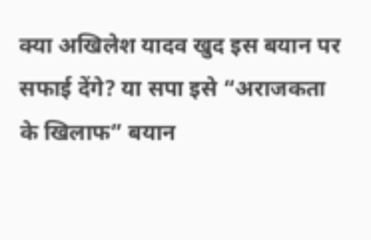क्या अखिलेश यादव खुद इस बयान पर सफाई देंगे? या सपा इसे “अराजकता के खिलाफ” बयान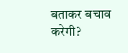बताकर बचाव करेगी?